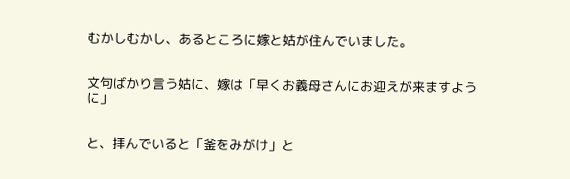むかしむかし、あるところに嫁と姑が住んでいました。


文句ばかり言う姑に、嫁は「早くお義母さんにお迎えが来ますように」


と、拝んでいると「釜をみがけ」と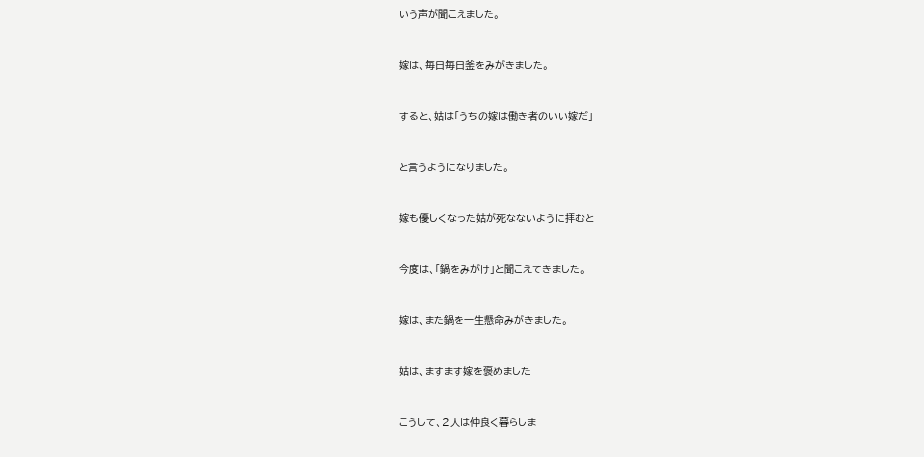いう声が聞こえました。


嫁は、毎日毎日釜をみがきました。


すると、姑は「うちの嫁は働き者のいい嫁だ」


と言うようになりました。


嫁も優しくなった姑が死なないように拝むと


今度は、「鍋をみがけ」と聞こえてきました。


嫁は、また鍋を一生懸命みがきました。


姑は、ますます嫁を褒めました


こうして、2人は仲良く暮らしま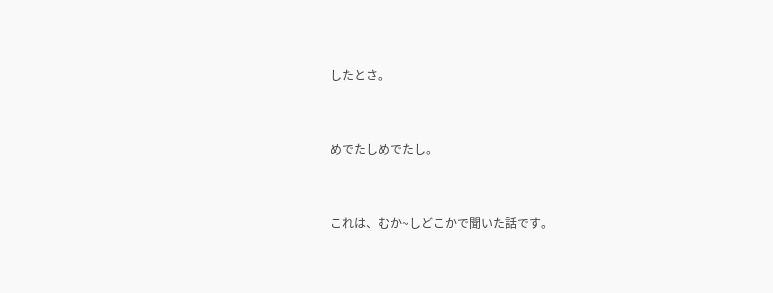したとさ。


めでたしめでたし。


これは、むか~しどこかで聞いた話です。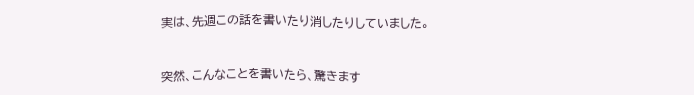実は、先週この話を書いたり消したりしていました。


突然、こんなことを書いたら、驚きます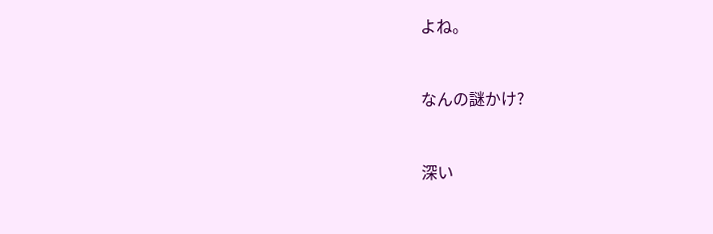よね。


なんの謎かけ?


深い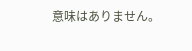意味はありません。